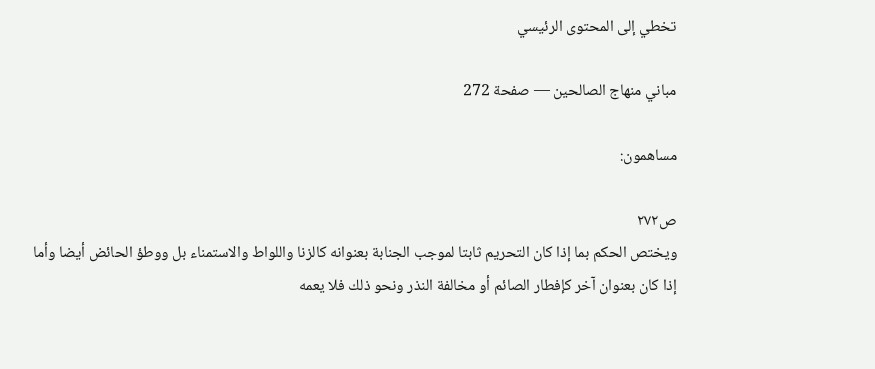تخطي إلى المحتوى الرئيسي

مباني منهاج الصالحين — صفحة 272

مساهمون:

ص٢٧٢
ويختص الحكم بما إذا كان التحريم ثابتا لموجب الجنابة بعنوانه كالزنا واللواط والاستمناء بل ووطؤ الحائض أيضا وأما إذا كان بعنوان آخر كإفطار الصائم أو مخالفة النذر ونحو ذلك فلا يعمه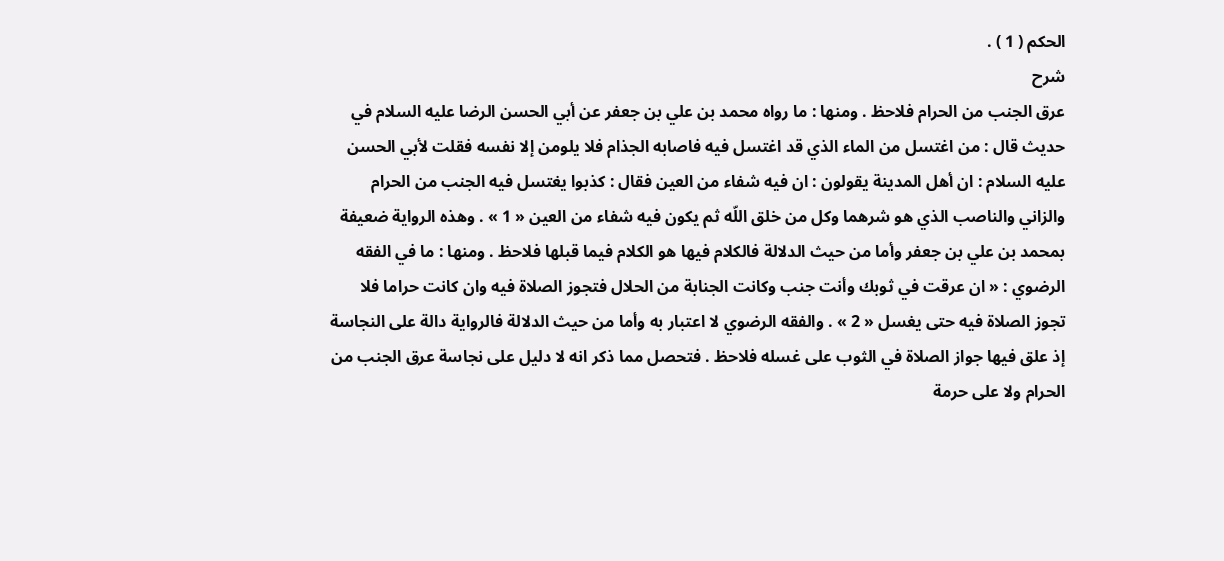الحكم ( 1 ) .
شرح
عرق الجنب من الحرام فلاحظ . ومنها : ما رواه محمد بن علي بن جعفر عن أبي الحسن الرضا عليه السلام في حديث قال : من اغتسل من الماء الذي قد اغتسل فيه فاصابه الجذام فلا يلومن إلا نفسه فقلت لأبي الحسن عليه السلام : ان أهل المدينة يقولون : ان فيه شفاء من العين فقال : كذبوا يغتسل فيه الجنب من الحرام والزاني والناصب الذي هو شرهما وكل من خلق اللّه ثم يكون فيه شفاء من العين « 1 » . وهذه الرواية ضعيفة بمحمد بن علي بن جعفر وأما من حيث الدلالة فالكلام فيها هو الكلام فيما قبلها فلاحظ . ومنها : ما في الفقه الرضوي : « ان عرقت في ثوبك وأنت جنب وكانت الجنابة من الحلال فتجوز الصلاة فيه وان كانت حراما فلا تجوز الصلاة فيه حتى يغسل « 2 » . والفقه الرضوي لا اعتبار به وأما من حيث الدلالة فالرواية دالة على النجاسة إذ علق فيها جواز الصلاة في الثوب على غسله فلاحظ . فتحصل مما ذكر انه لا دليل على نجاسة عرق الجنب من الحرام ولا على حرمة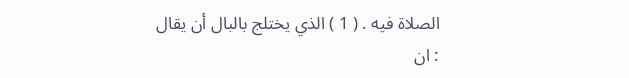الصلاة فيه . ( 1 ) الذي يختلج بالبال أن يقال : ان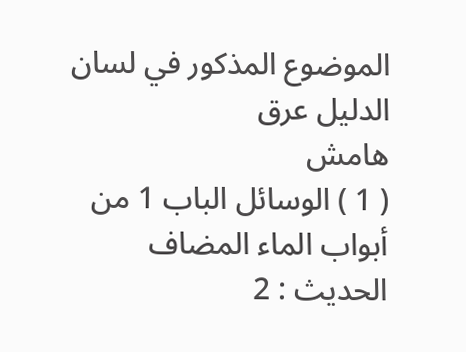الموضوع المذكور في لسان الدليل عرق
هامش
( 1 ) الوسائل الباب 1 من أبواب الماء المضاف الحديث : 2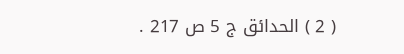( 2 ) الحدائق ج 5 ص 217 .